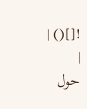![]() |
|
حول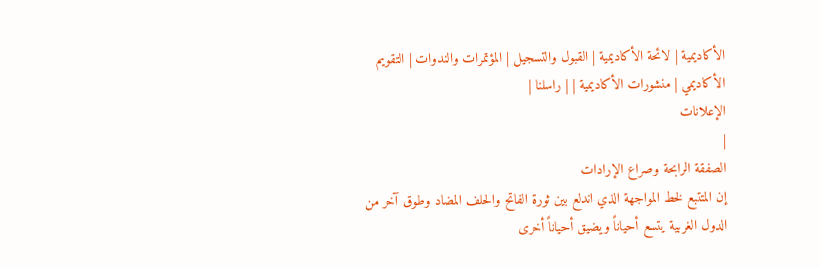الأكاديمية | لائحة الأكاديمية | القبول والتسجيل | المؤتمرات والندوات | التقويم الأكاديمي | منشورات الأكاديمية | | راسلنا |
الإعلانات
|
الصفقة الرابحة وصراع الإرادات
إن المتتبع لخط المواجهة الذي اندلع بين ثورة الفاتح والحلف المضاد وطوق آخر من الدول الغربية يتسع أحياناً ويضيق أحياناً أخرى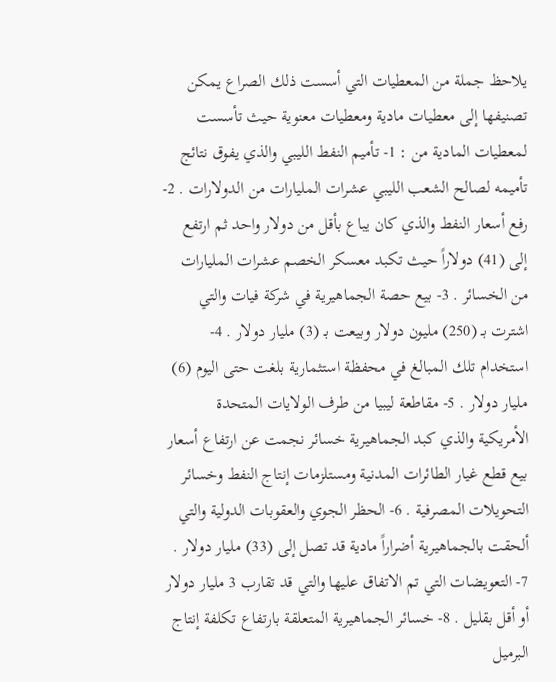يلاحظ جملة من المعطيات التي أسست ذلك الصراع يمكن تصنيفها إلى معطيات مادية ومعطيات معنوية حيث تأسست لمعطيات المادية من : 1- تأميم النفط الليبي والذي يفوق نتائج تأميمه لصالح الشعب الليبي عشرات المليارات من الدولارات . 2- رفع أسعار النفط والذي كان يباع بأقل من دولار واحد ثم ارتفع إلى (41) دولاراً حيث تكبد معسكر الخصم عشرات المليارات من الخسائر . 3- بيع حصة الجماهيرية في شركة فيات والتي اشترت بـ (250) مليون دولار وبيعت بـ (3) مليار دولار . 4- استخدام تلك المبالغ في محفظة استثمارية بلغت حتى اليوم (6) مليار دولار . 5- مقاطعة ليبيا من طرف الولايات المتحدة الأمريكية والذي كبد الجماهيرية خسائر نجمت عن ارتفاع أسعار بيع قطع غيار الطائرات المدنية ومستلزمات إنتاج النفط وخسائر التحويلات المصرفية . 6- الحظر الجوي والعقوبات الدولية والتي ألحقت بالجماهيرية أضراراً مادية قد تصل إلى (33) مليار دولار . 7- التعويضات التي تم الاتفاق عليها والتي قد تقارب 3 مليار دولار أو أقل بقليل . 8- خسائر الجماهيرية المتعلقة بارتفاع تكلفة إنتاج البرميل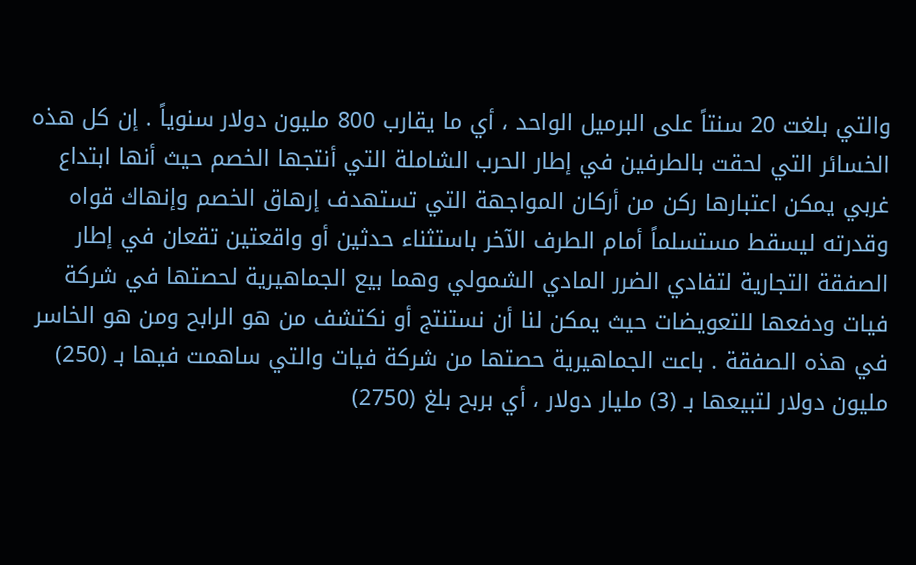والتي بلغت 20 سنتاً على البرميل الواحد ، أي ما يقارب 800 مليون دولار سنوياً . إن كل هذه الخسائر التي لحقت بالطرفين في إطار الحرب الشاملة التي أنتجها الخصم حيث أنها ابتداع غربي يمكن اعتبارها ركن من أركان المواجهة التي تستهدف إرهاق الخصم وإنهاك قواه وقدرته ليسقط مستسلماً أمام الطرف الآخر باستثناء حدثين أو واقعتين تقعان في إطار الصفقة التجارية لتفادي الضرر المادي الشمولي وهما بيع الجماهيرية لحصتها في شركة فيات ودفعها للتعويضات حيث يمكن لنا أن نستنتج أو نكتشف من هو الرابح ومن هو الخاسر في هذه الصفقة . باعت الجماهيرية حصتها من شركة فيات والتي ساهمت فيها بـ (250) مليون دولار لتبيعها بـ (3) مليار دولار ، أي بربح بلغ (2750)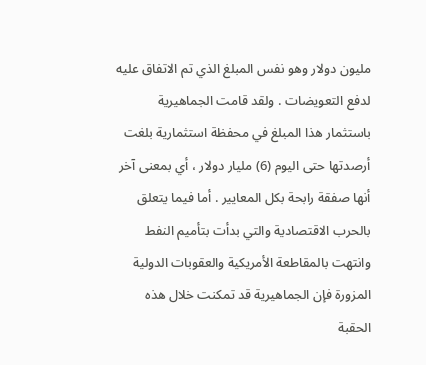مليون دولار وهو نفس المبلغ الذي تم الاتفاق عليه لدفع التعويضات . ولقد قامت الجماهيرية باستثمار هذا المبلغ في محفظة استثمارية بلغت أرصدتها حتى اليوم (6) مليار دولار ، أي بمعنى آخر أنها صفقة رابحة بكل المعايير . أما فيما يتعلق بالحرب الاقتصادية والتي بدأت بتأميم النفط وانتهت بالمقاطعة الأمريكية والعقوبات الدولية المزورة فإن الجماهيرية قد تمكنت خلال هذه الحقبة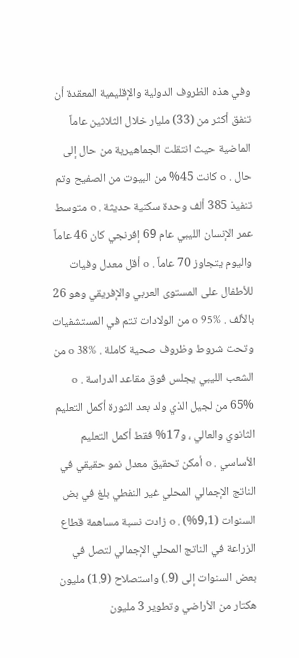وفي هذه الظروف الدولية والإقليمية المعقدة أن تنفق أكثر من (33) مليار خلال الثلاثين عاماً الماضية حيث انتقلت الجماهيرية من حال إلى حال . o كانت 45% من البيوت من الصفيح وتم تنفيذ 385 ألف وحدة سكنية حديثة . o متوسط عمر الإنسان الليبي عام 69 إفرنجي كان 46 عاماً واليوم يتجاوز 70 عاماً . o أقل معدل وفيات للأطفال على المستوى العربي والإفريقي وهو 26 بالألف . o 95% من الولادات تتم في المستشفيات وتحت شروط وظروف صحية كاملة . o 38% من الشعب الليبي يجلس فوق مقاعد الدراسة . o 65% من لجيل الذي ولد بعد الثورة أكمل التعليم الثانوي والعالي ، و17% فقط أكمل التعليم الأساسي . o أمكن تحقيق معدل نمو حقيقي في الناتج الإجمالي المحلي غير النفطي بلغ في بض السنوات (9,1%) . o زادت نسبة مساهمة قطاع الزراعة في الناتج المحلي الإجمالي لتصل في بعض السنوات إلى (9.) واستصلاح (1.9) مليون هكتار من الأراضي وتطوير 3 مليون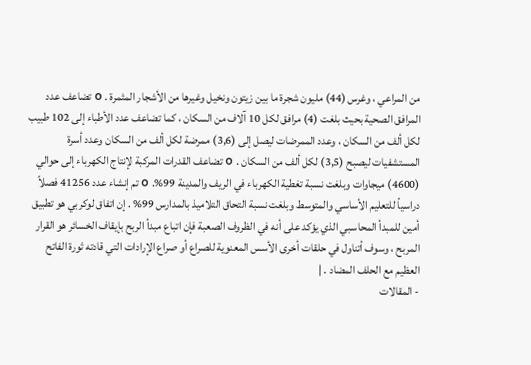من المراعي ، وغرس (44) مليون شجرة ما بين زيتون ونخيل وغيرها من الأشجار المثمرة . o تضاعف عدد المرافق الصحية بحيث بلغت (4) مرافق لكل 10 آلاف من السكان ، كما تضاعف عدد الأطباء إلى 102 طبيب لكل ألف من السكان ، وعدد الممرضات ليصل إلى (3,6) ممرضة لكل ألف من السكان وعدد أسرة المستشفيات ليصبح (3,5) لكل ألف من السكان . o تضاعف القدرات المركبة لإنتاج الكهرباء إلى حوالي (4600) ميجاوات وبلغت نسبة تغطية الكهرباء في الريف والمدينة 99%. o تم إنشاء عدد 41256 فصلاً دراسياً للتعليم الأساسي والمتوسط وبلغت نسبة التحاق التلاميذ بالمدارس 99% . إن اتفاق لوكربي هو تطبيق أمين للمبدأ المحاسبي الذي يؤكد على أنه في الظروف الصعبة فإن اتباع مبدأ الربح بإيقاف الخسائر هو القرار المربح ، وسوف أتناول في حلقات أخرى الأسس المعنوية للصراع أو صراع الإرادات التي قادته ثورة الفاتح العظيم مع الحلف المضاد . |
- المقالات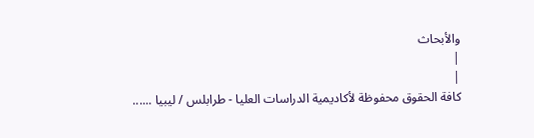والأبحاث
|
|
كافة الحقوق محفوظة لأكاديمية الدراسات العليا - طرابلس / ليبيا ......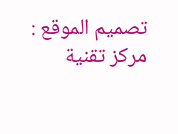تصميم الموقع : مركز تقنية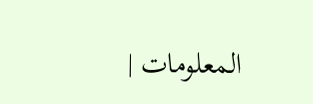المعلومات |